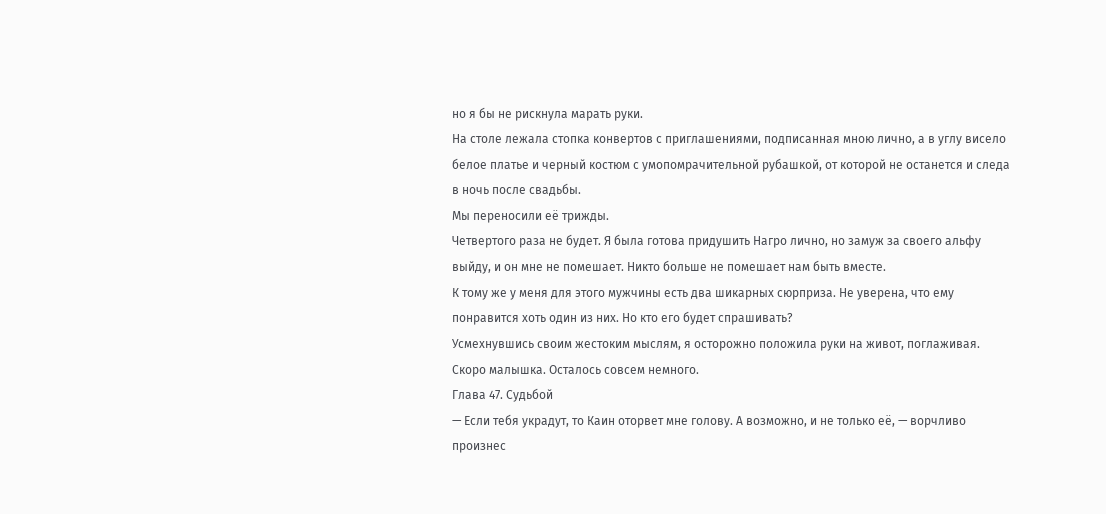но я бы не рискнула марать руки.
На столе лежала стопка конвертов с приглашениями, подписанная мною лично, а в углу висело белое платье и черный костюм с умопомрачительной рубашкой, от которой не останется и следа в ночь после свадьбы.
Мы переносили её трижды.
Четвертого раза не будет. Я была готова придушить Нагро лично, но замуж за своего альфу выйду, и он мне не помешает. Никто больше не помешает нам быть вместе.
К тому же у меня для этого мужчины есть два шикарных сюрприза. Не уверена, что ему понравится хоть один из них. Но кто его будет спрашивать?
Усмехнувшись своим жестоким мыслям, я осторожно положила руки на живот, поглаживая. Скоро малышка. Осталось совсем немного.
Глава 47. Судьбой
— Если тебя украдут, то Каин оторвет мне голову. А возможно, и не только её, — ворчливо произнес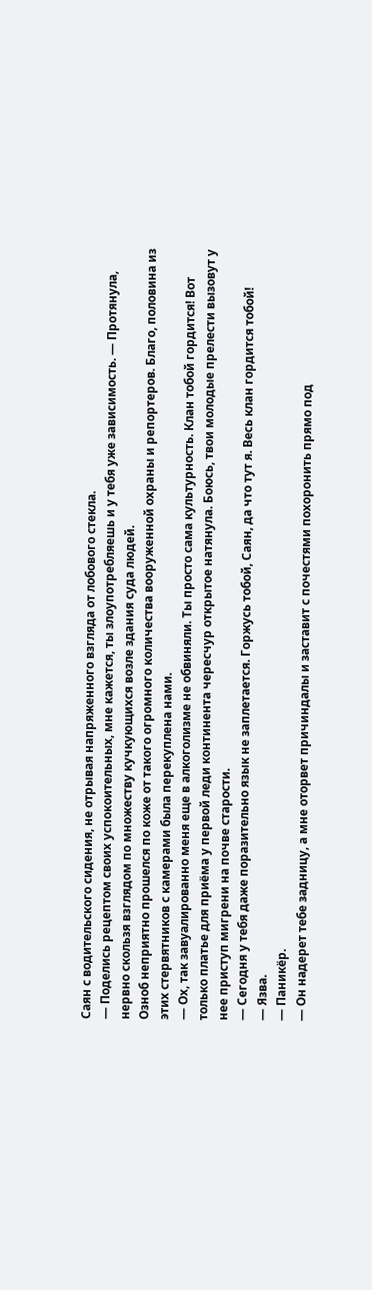Саян с водительского сидения, не отрывая напряженного взгляда от лобового стекла.
— Поделись рецептом своих успокоительных, мне кажется, ты злоупотребляешь и у тебя уже зависимость. — Протянула, нервно скользя взглядом по множеству кучкующихся возле здания суда людей.
Озноб неприятно прошелся по коже от такого огромного количества вооруженной охраны и репортеров. Благо, половина из этих стервятников с камерами была перекуплена нами.
— Ох, так завуалированно меня еще в алкоголизме не обвиняли. Ты просто сама культурность. Клан тобой гордится! Вот только платье для приёма у первой леди континента чересчур открытое натянула. Боюсь, твои молодые прелести вызовут у нее приступ мигрени на почве старости.
— Сегодня у тебя даже поразительно язык не заплетается. Горжусь тобой, Саян, да что тут я. Весь клан гордится тобой!
— Язва.
— Паникёр.
— Он надерет тебе задницу, а мне оторвет причиндалы и заставит с почестями похоронить прямо под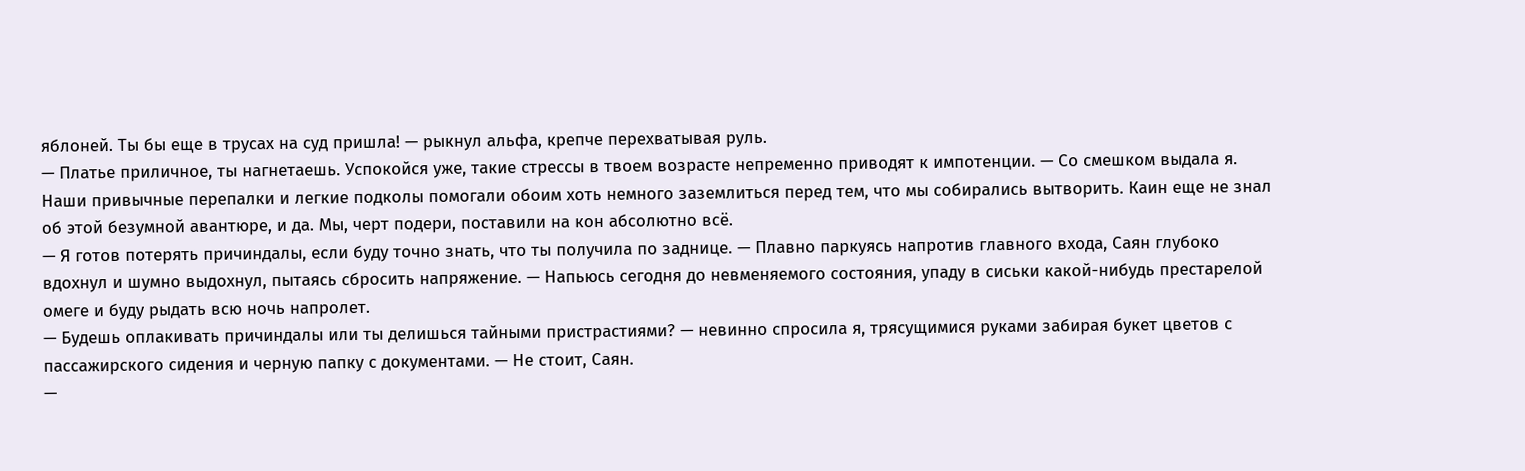яблоней. Ты бы еще в трусах на суд пришла! — рыкнул альфа, крепче перехватывая руль.
— Платье приличное, ты нагнетаешь. Успокойся уже, такие стрессы в твоем возрасте непременно приводят к импотенции. — Со смешком выдала я.
Наши привычные перепалки и легкие подколы помогали обоим хоть немного заземлиться перед тем, что мы собирались вытворить. Каин еще не знал об этой безумной авантюре, и да. Мы, черт подери, поставили на кон абсолютно всё.
— Я готов потерять причиндалы, если буду точно знать, что ты получила по заднице. — Плавно паркуясь напротив главного входа, Саян глубоко вдохнул и шумно выдохнул, пытаясь сбросить напряжение. — Напьюсь сегодня до невменяемого состояния, упаду в сиськи какой-нибудь престарелой омеге и буду рыдать всю ночь напролет.
— Будешь оплакивать причиндалы или ты делишься тайными пристрастиями? — невинно спросила я, трясущимися руками забирая букет цветов с пассажирского сидения и черную папку с документами. — Не стоит, Саян.
—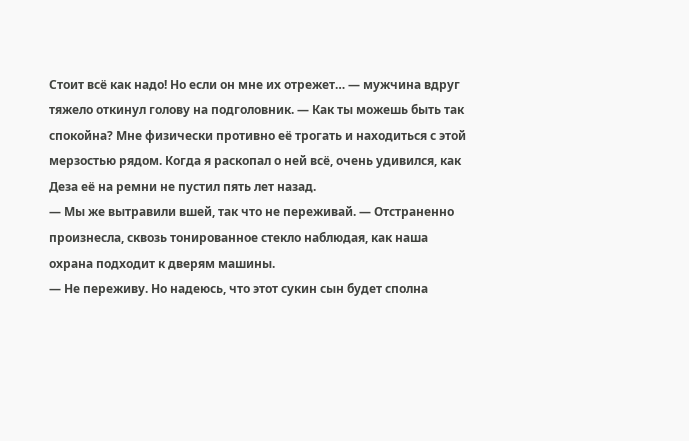Стоит всё как надо! Но если он мне их отрежет… — мужчина вдруг тяжело откинул голову на подголовник. — Как ты можешь быть так спокойна? Мне физически противно её трогать и находиться с этой мерзостью рядом. Когда я раскопал о ней всё, очень удивился, как Деза её на ремни не пустил пять лет назад.
— Мы же вытравили вшей, так что не переживай. — Отстраненно произнесла, сквозь тонированное стекло наблюдая, как наша охрана подходит к дверям машины.
— Не переживу. Но надеюсь, что этот сукин сын будет сполна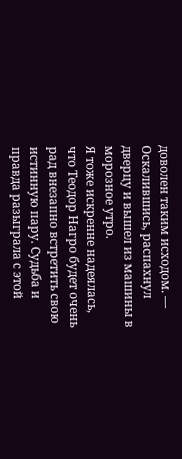доволен таким исходом. — Оскалившись, распахнул дверцу и вышел из машины в морозное утро.
Я тоже искренне надеялась, что Теодор Нагро будет очень рад внезапно встретить свою истинную пару. Судьба и правда разыграла с этой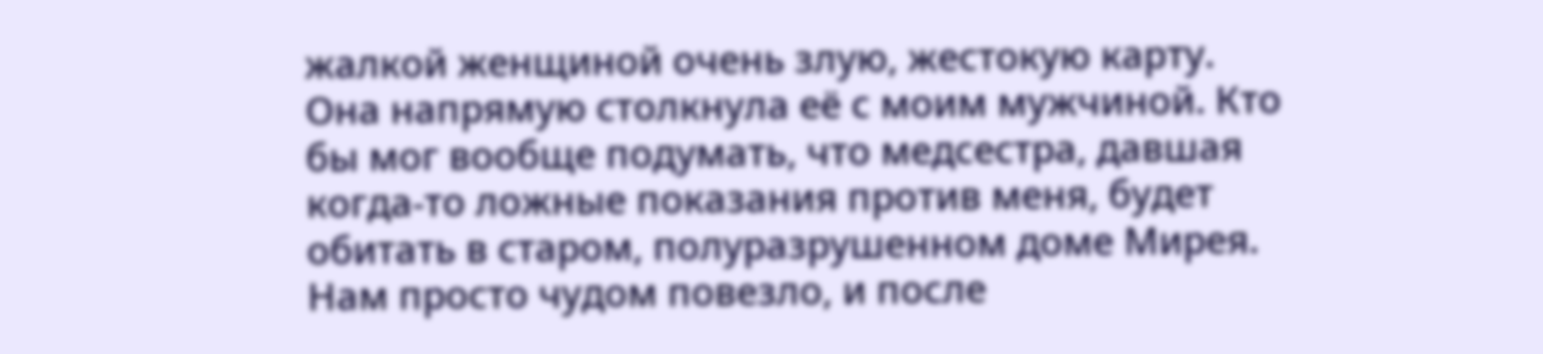жалкой женщиной очень злую, жестокую карту.
Она напрямую столкнула её с моим мужчиной. Кто бы мог вообще подумать, что медсестра, давшая когда-то ложные показания против меня, будет обитать в старом, полуразрушенном доме Мирея.
Нам просто чудом повезло, и после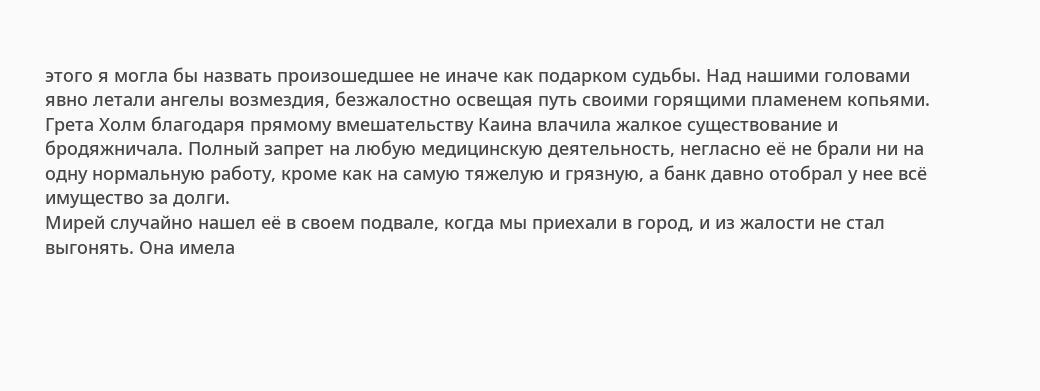этого я могла бы назвать произошедшее не иначе как подарком судьбы. Над нашими головами явно летали ангелы возмездия, безжалостно освещая путь своими горящими пламенем копьями.
Грета Холм благодаря прямому вмешательству Каина влачила жалкое существование и бродяжничала. Полный запрет на любую медицинскую деятельность, негласно её не брали ни на одну нормальную работу, кроме как на самую тяжелую и грязную, а банк давно отобрал у нее всё имущество за долги.
Мирей случайно нашел её в своем подвале, когда мы приехали в город, и из жалости не стал выгонять. Она имела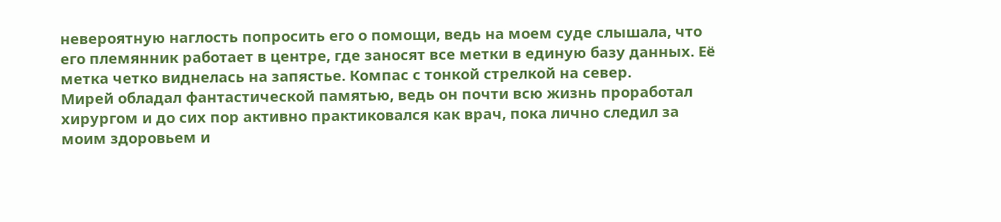невероятную наглость попросить его о помощи, ведь на моем суде слышала, что его племянник работает в центре, где заносят все метки в единую базу данных. Её метка четко виднелась на запястье. Компас с тонкой стрелкой на север.
Мирей обладал фантастической памятью, ведь он почти всю жизнь проработал хирургом и до сих пор активно практиковался как врач, пока лично следил за моим здоровьем и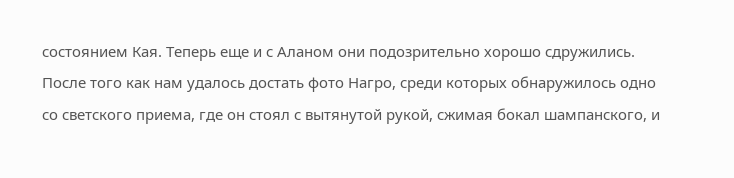состоянием Кая. Теперь еще и с Аланом они подозрительно хорошо сдружились.
После того как нам удалось достать фото Нагро, среди которых обнаружилось одно со светского приема, где он стоял с вытянутой рукой, сжимая бокал шампанского, и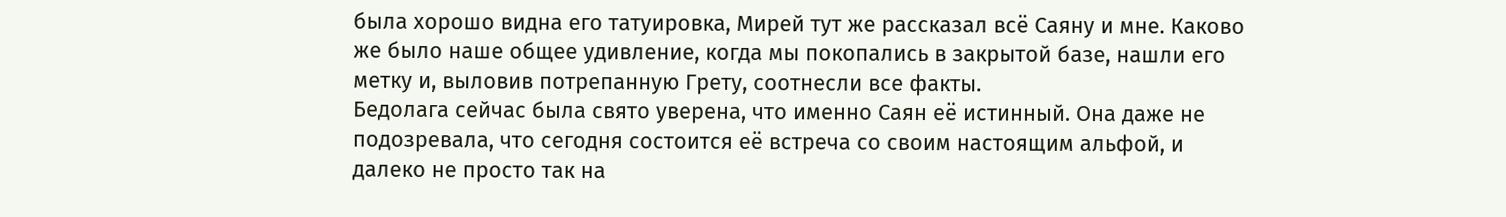была хорошо видна его татуировка, Мирей тут же рассказал всё Саяну и мне. Каково же было наше общее удивление, когда мы покопались в закрытой базе, нашли его метку и, выловив потрепанную Грету, соотнесли все факты.
Бедолага сейчас была свято уверена, что именно Саян её истинный. Она даже не подозревала, что сегодня состоится её встреча со своим настоящим альфой, и далеко не просто так на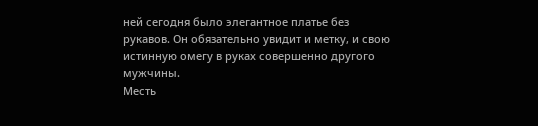ней сегодня было элегантное платье без рукавов. Он обязательно увидит и метку, и свою истинную омегу в руках совершенно другого мужчины.
Месть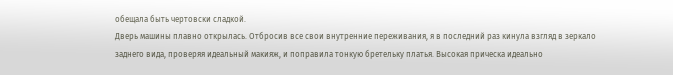обещала быть чертовски сладкой.
Дверь машины плавно открылась. Отбросив все свои внутренние переживания, я в последний раз кинула взгляд в зеркало заднего вида, проверяя идеальный макияж, и поправила тонкую бретельку платья. Высокая прическа идеально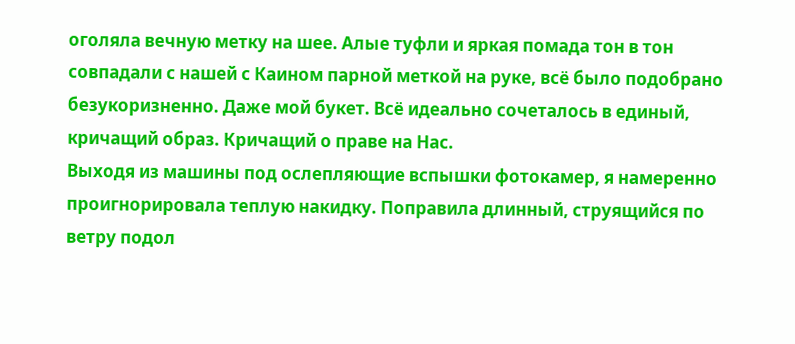оголяла вечную метку на шее. Алые туфли и яркая помада тон в тон совпадали с нашей с Каином парной меткой на руке, всё было подобрано безукоризненно. Даже мой букет. Всё идеально сочеталось в единый, кричащий образ. Кричащий о праве на Нас.
Выходя из машины под ослепляющие вспышки фотокамер, я намеренно проигнорировала теплую накидку. Поправила длинный, струящийся по ветру подол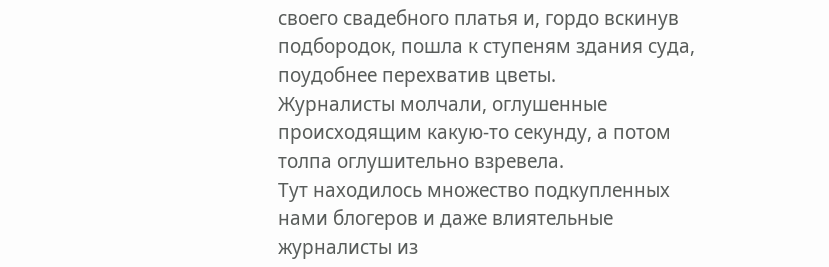своего свадебного платья и, гордо вскинув подбородок, пошла к ступеням здания суда, поудобнее перехватив цветы.
Журналисты молчали, оглушенные происходящим какую-то секунду, а потом толпа оглушительно взревела.
Тут находилось множество подкупленных нами блогеров и даже влиятельные журналисты из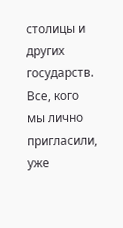столицы и других государств. Все, кого мы лично пригласили, уже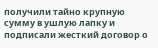получили тайно крупную сумму в ушлую лапку и подписали жесткий договор о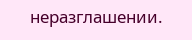неразглашении.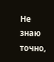Не знаю точно,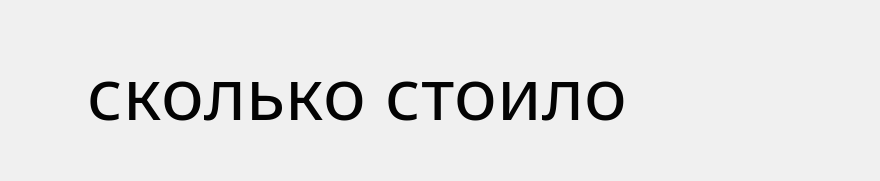сколько стоило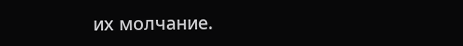их молчание.